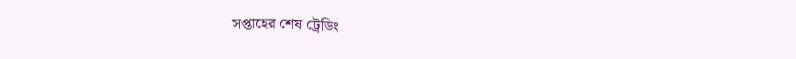সপ্তাহের শেষ ট্রেডিং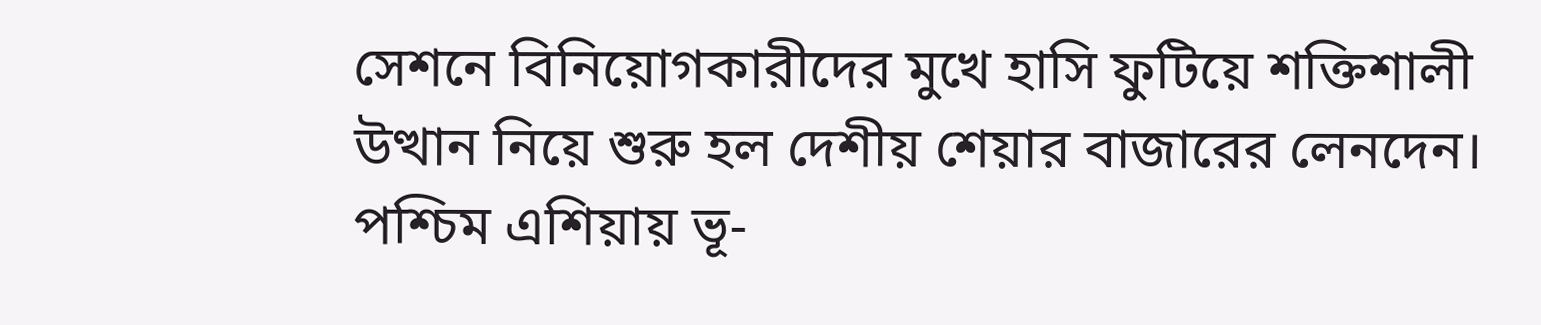সেশনে বিনিয়োগকারীদের মুখে হাসি ফুটিয়ে শক্তিশালী উত্থান নিয়ে শুরু হল দেশীয় শেয়ার বাজারের লেনদেন। পশ্চিম এশিয়ায় ভূ-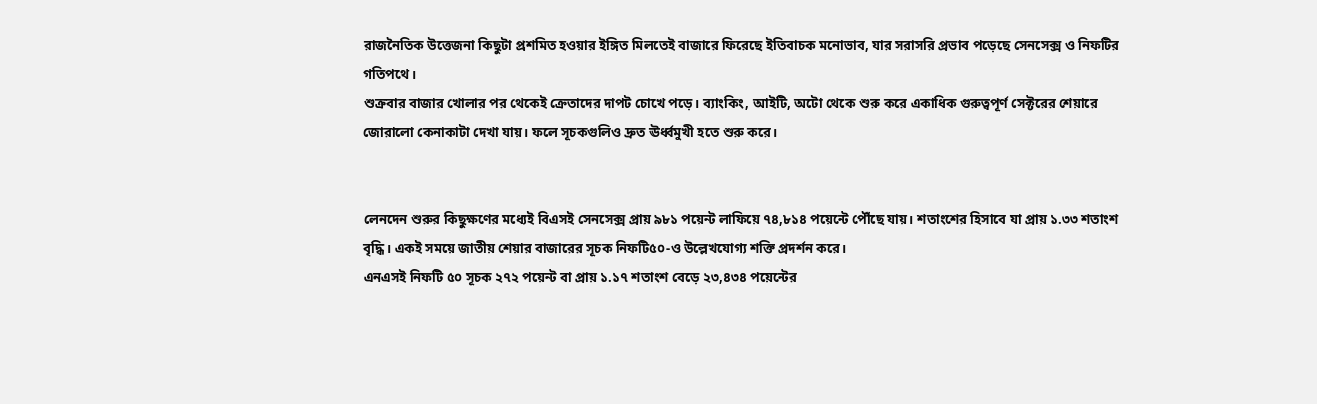রাজনৈতিক উত্তেজনা কিছুটা প্রশমিত হওয়ার ইঙ্গিত মিলতেই বাজারে ফিরেছে ইতিবাচক মনোভাব, যার সরাসরি প্রভাব পড়েছে সেনসেক্স ও নিফটির গতিপথে।
শুক্রবার বাজার খোলার পর থেকেই ক্রেতাদের দাপট চোখে পড়ে। ব্যাংকিং, আইটি, অটো থেকে শুরু করে একাধিক গুরুত্বপূর্ণ সেক্টরের শেয়ারে জোরালো কেনাকাটা দেখা যায়। ফলে সূচকগুলিও দ্রুত ঊর্ধ্বমুখী হতে শুরু করে।


লেনদেন শুরুর কিছুক্ষণের মধ্যেই বিএসই সেনসেক্স প্রায় ৯৮১ পয়েন্ট লাফিয়ে ৭৪,৮১৪ পয়েন্টে পৌঁছে যায়। শতাংশের হিসাবে যা প্রায় ১.৩৩ শতাংশ বৃদ্ধি। একই সময়ে জাতীয় শেয়ার বাজারের সূচক নিফটি৫০-ও উল্লেখযোগ্য শক্তি প্রদর্শন করে।
এনএসই নিফটি ৫০ সূচক ২৭২ পয়েন্ট বা প্রায় ১.১৭ শতাংশ বেড়ে ২৩,৪৩৪ পয়েন্টের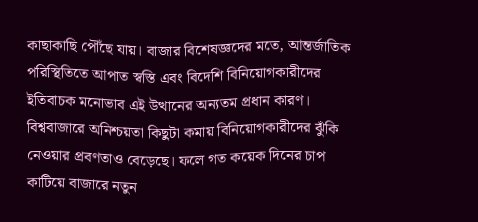কাছাকাছি পৌঁছে যায়। বাজার বিশেষজ্ঞদের মতে, আন্তর্জাতিক পরিস্থিতিতে আপাত স্বস্তি এবং বিদেশি বিনিয়োগকারীদের ইতিবাচক মনোভাব এই উত্থানের অন্যতম প্রধান কারণ।
বিশ্ববাজারে অনিশ্চয়তা কিছুটা কমায় বিনিয়োগকারীদের ঝুঁকি নেওয়ার প্রবণতাও বেড়েছে। ফলে গত কয়েক দিনের চাপ কাটিয়ে বাজারে নতুন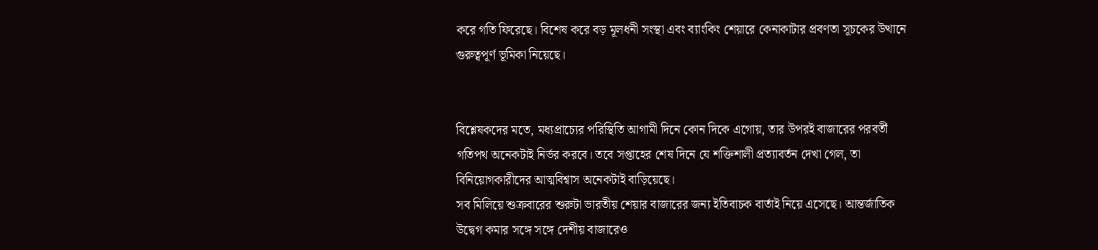করে গতি ফিরেছে। বিশেষ করে বড় মূলধনী সংস্থা এবং ব্যাংকিং শেয়ারে কেনাকাটার প্রবণতা সূচকের উত্থানে গুরুত্বপূর্ণ ভূমিকা নিয়েছে।


বিশ্লেষকদের মতে, মধ্যপ্রাচ্যের পরিস্থিতি আগামী দিনে কোন দিকে এগোয়, তার উপরই বাজারের পরবর্তী গতিপথ অনেকটাই নির্ভর করবে। তবে সপ্তাহের শেষ দিনে যে শক্তিশালী প্রত্যাবর্তন দেখা গেল, তা বিনিয়োগকারীদের আত্মবিশ্বাস অনেকটাই বাড়িয়েছে।
সব মিলিয়ে শুক্রবারের শুরুটা ভারতীয় শেয়ার বাজারের জন্য ইতিবাচক বার্তাই নিয়ে এসেছে। আন্তর্জাতিক উদ্বেগ কমার সঙ্গে সঙ্গে দেশীয় বাজারেও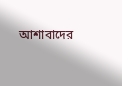আশাবাদের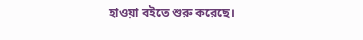হাওয়া বইতে শুরু করেছে।